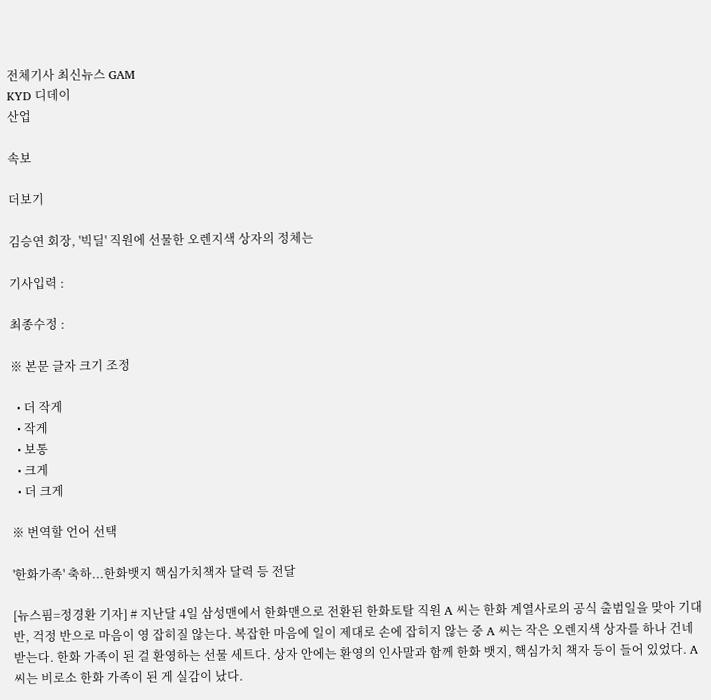전체기사 최신뉴스 GAM
KYD 디데이
산업

속보

더보기

김승연 회장, '빅딜' 직원에 선물한 오렌지색 상자의 정체는

기사입력 :

최종수정 :

※ 본문 글자 크기 조정

  • 더 작게
  • 작게
  • 보통
  • 크게
  • 더 크게

※ 번역할 언어 선택

'한화가족' 축하...한화뱃지 핵심가치책자 달력 등 전달

[뉴스핌=정경환 기자] # 지난달 4일 삼성맨에서 한화맨으로 전환된 한화토탈 직원 A 씨는 한화 계열사로의 공식 출범일을 맞아 기대 반, 걱정 반으로 마음이 영 잡히질 않는다. 복잡한 마음에 일이 제대로 손에 잡히지 않는 중 A 씨는 작은 오렌지색 상자를 하나 건네 받는다. 한화 가족이 된 걸 환영하는 선물 세트다. 상자 안에는 환영의 인사말과 함께 한화 뱃지, 핵심가치 책자 등이 들어 있었다. A 씨는 비로소 한화 가족이 된 게 실감이 났다.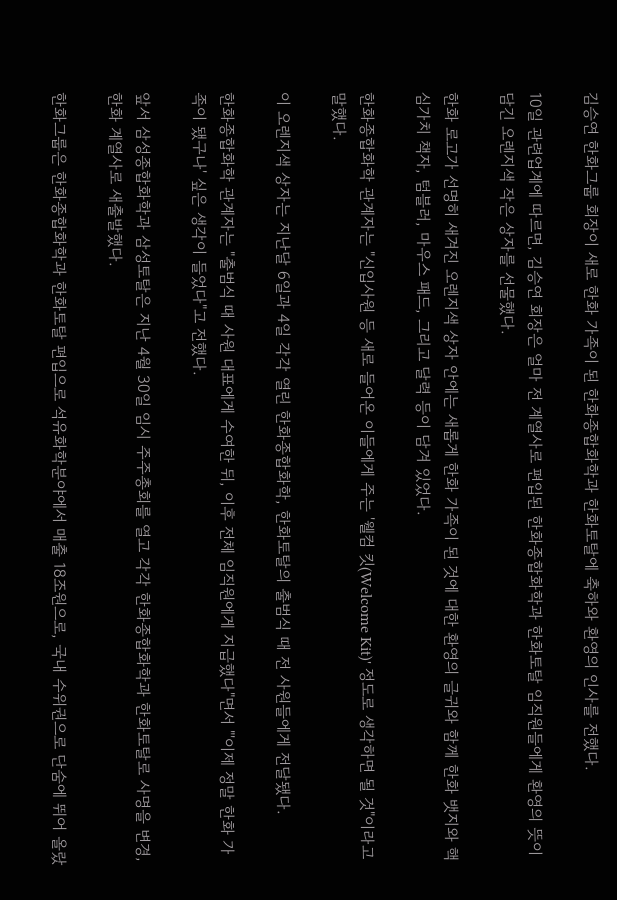김승연 한화그룹 회장이 새로 한화 가족이 된 한화종합화학과 한화토탈에 축하와 환영의 인사를 전했다.

10일 관련업계에 따르면, 김승연 회장은 얼마 전 계열사로 편입된 한화종합화학과 한화토탈 임직원들에게 환영의 뜻이 담긴 오렌지색 작은 상자를 선물했다.

한화 로고가 선명히 새겨진 오렌지색 상자 안에는 새롭게 한화 가족이 된 것에 대한 환영의 글귀와 함께 한화 뱃지와 핵심가치 책자, 텀블러, 마우스 패드, 그리고 달력 등이 담겨 있었다.

한화종합화학 관계자는 "신입사원 등 새로 들어온 이들에게 주는 '웰컴 킷(Welcome Kit)' 정도로 생각하면 될 것"이라고 말했다.

이 오렌지색 상자는 지난달 6일과 4일 각각 열린 한화종합화학, 한화토탈의 출범식 때 전 사원들에게 전달됐다.

한화종합화학 관계자는 "출범식 때 사원 대표에게 수여한 뒤, 이후 전체 임직원에게 지급했다"면서 "'이제 정말 한화 가족이 됐구나' 싶은 생각이 들었다"고 전했다.

앞서 삼성종합화학과 삼성토탈은 지난 4월 30일 임시 주주총회를 열고 각각 한화종합화학과 한화토탈로 사명을 변경, 한화 계열사로 새출발했다.

한화그룹은 한화종합화학과 한화토탈 편입으로 석유화학분야에서 매출 18조원으로, 국내 수위권으로 단숨에 뛰어 올랐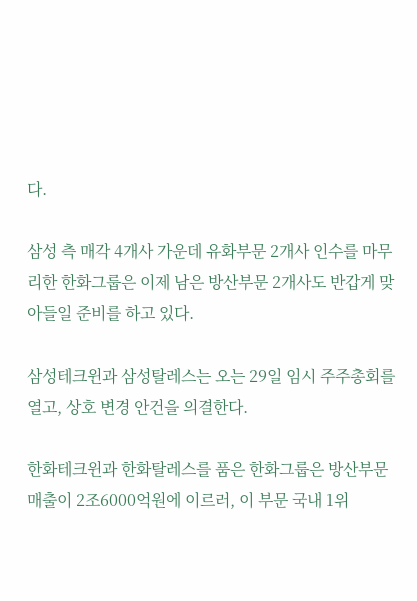다.

삼성 측 매각 4개사 가운데 유화부문 2개사 인수를 마무리한 한화그룹은 이제 남은 방산부문 2개사도 반갑게 맞아들일 준비를 하고 있다.

삼성테크윈과 삼성탈레스는 오는 29일 임시 주주총회를 열고, 상호 변경 안건을 의결한다.

한화테크윈과 한화탈레스를 품은 한화그룹은 방산부문 매출이 2조6000억원에 이르러, 이 부문 국내 1위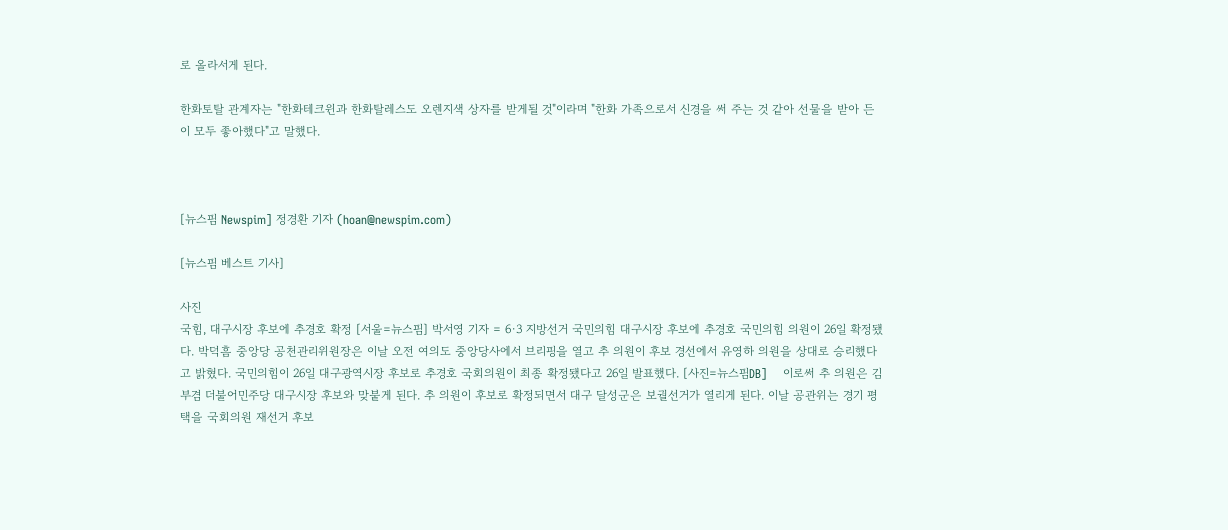로 올라서게 된다.

한화토탈 관계자는 "한화테크윈과 한화탈레스도 오렌지색 상자를 받게될 것"이라며 "한화 가족으로서 신경을 써 주는 것 같아 선물을 받아 든 이 모두 좋아했다"고 말했다.



[뉴스핌 Newspim] 정경환 기자 (hoan@newspim.com)

[뉴스핌 베스트 기사]

사진
국힘, 대구시장 후보에 추경호 확정 [서울=뉴스핌] 박서영 기자 = 6·3 지방선거 국민의힘 대구시장 후보에 추경호 국민의힘 의원이 26일 확정됐다. 박덕흠 중앙당 공천관리위원장은 이날 오전 여의도 중앙당사에서 브리핑을 열고 추 의원이 후보 경선에서 유영하 의원을 상대로 승리했다고 밝혔다. 국민의힘이 26일 대구광역시장 후보로 추경호 국회의원이 최종 확정됐다고 26일 발표했다. [사진=뉴스핌DB]    이로써 추 의원은 김부겸 더불어민주당 대구시장 후보와 맞붙게 된다. 추 의원이 후보로 확정되면서 대구 달성군은 보궐선거가 열리게 된다. 이날 공관위는 경기 평택을 국회의원 재선거 후보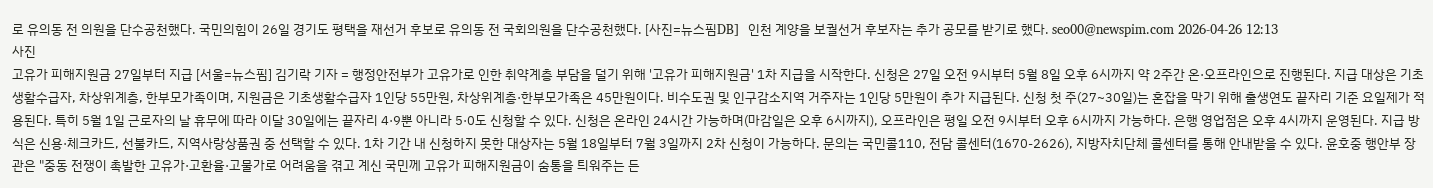로 유의동 전 의원을 단수공천했다. 국민의힘이 26일 경기도 평택을 재선거 후보로 유의동 전 국회의원을 단수공천했다. [사진=뉴스핌DB]  인천 계양을 보궐선거 후보자는 추가 공모를 받기로 했다. seo00@newspim.com 2026-04-26 12:13
사진
고유가 피해지원금 27일부터 지급 [서울=뉴스핌] 김기락 기자 = 행정안전부가 고유가로 인한 취약계층 부담을 덜기 위해 '고유가 피해지원금' 1차 지급을 시작한다. 신청은 27일 오전 9시부터 5월 8일 오후 6시까지 약 2주간 온·오프라인으로 진행된다. 지급 대상은 기초생활수급자, 차상위계층, 한부모가족이며, 지원금은 기초생활수급자 1인당 55만원, 차상위계층·한부모가족은 45만원이다. 비수도권 및 인구감소지역 거주자는 1인당 5만원이 추가 지급된다. 신청 첫 주(27~30일)는 혼잡을 막기 위해 출생연도 끝자리 기준 요일제가 적용된다. 특히 5월 1일 근로자의 날 휴무에 따라 이달 30일에는 끝자리 4·9뿐 아니라 5·0도 신청할 수 있다. 신청은 온라인 24시간 가능하며(마감일은 오후 6시까지), 오프라인은 평일 오전 9시부터 오후 6시까지 가능하다. 은행 영업점은 오후 4시까지 운영된다. 지급 방식은 신용·체크카드, 선불카드, 지역사랑상품권 중 선택할 수 있다. 1차 기간 내 신청하지 못한 대상자는 5월 18일부터 7월 3일까지 2차 신청이 가능하다. 문의는 국민콜110, 전담 콜센터(1670-2626), 지방자치단체 콜센터를 통해 안내받을 수 있다. 윤호중 행안부 장관은 "중동 전쟁이 촉발한 고유가·고환율·고물가로 어려움을 겪고 계신 국민께 고유가 피해지원금이 숨통을 틔워주는 든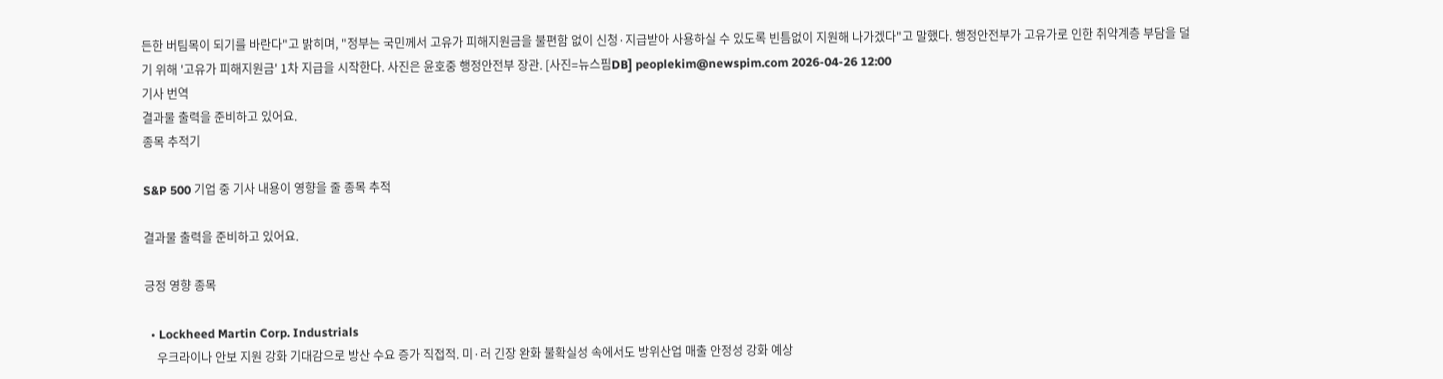든한 버팀목이 되기를 바란다"고 밝히며, "정부는 국민께서 고유가 피해지원금을 불편함 없이 신청·지급받아 사용하실 수 있도록 빈틈없이 지원해 나가겠다"고 말했다. 행정안전부가 고유가로 인한 취약계층 부담을 덜기 위해 '고유가 피해지원금' 1차 지급을 시작한다. 사진은 윤호중 행정안전부 장관. [사진=뉴스핌DB] peoplekim@newspim.com 2026-04-26 12:00
기사 번역
결과물 출력을 준비하고 있어요.
종목 추적기

S&P 500 기업 중 기사 내용이 영향을 줄 종목 추적

결과물 출력을 준비하고 있어요.

긍정 영향 종목

  • Lockheed Martin Corp. Industrials
    우크라이나 안보 지원 강화 기대감으로 방산 수요 증가 직접적. 미·러 긴장 완화 불확실성 속에서도 방위산업 매출 안정성 강화 예상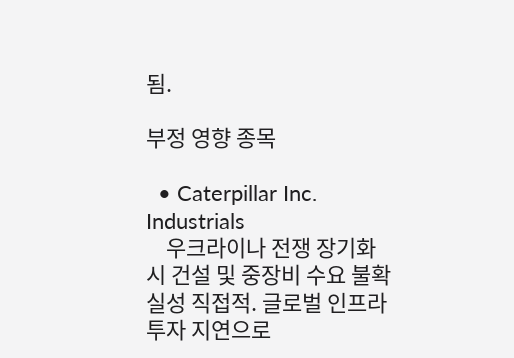됨.

부정 영향 종목

  • Caterpillar Inc. Industrials
    우크라이나 전쟁 장기화 시 건설 및 중장비 수요 불확실성 직접적. 글로벌 인프라 투자 지연으로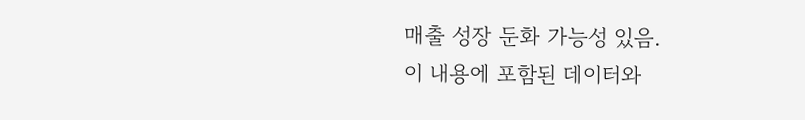매출 성장 둔화 가능성 있음.
이 내용에 포함된 데이터와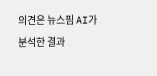의견은 뉴스핌 AI가 분석한 결과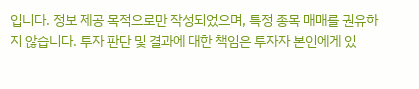입니다. 정보 제공 목적으로만 작성되었으며, 특정 종목 매매를 권유하지 않습니다. 투자 판단 및 결과에 대한 책임은 투자자 본인에게 있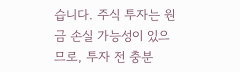습니다. 주식 투자는 원금 손실 가능성이 있으므로, 투자 전 충분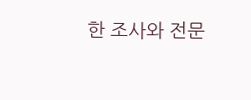한 조사와 전문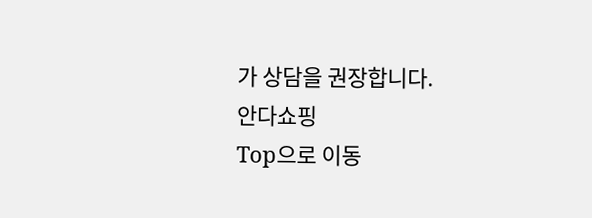가 상담을 권장합니다.
안다쇼핑
Top으로 이동